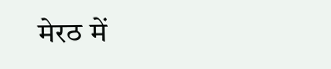मेरठ में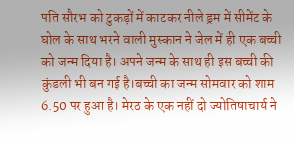पति सौरभ को टुकड़ों में काटकर नीले ड्रम में सीमेंट के घोल के साथ भरने वाली मुस्कान ने जेल में ही एक बच्ची को जन्म दिया है। अपने जन्म के साथ ही इस बच्ची की कुंडली भी बन गई है।बच्ची का जन्म सोमवार को शाम 6.50 पर हुआ है। मेरठ के एक नहीं दो ज्योतिषाचार्य ने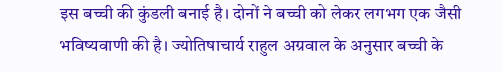इस बच्ची की कुंडली बनाई है। दोनों ने बच्ची को लेकर लगभग एक जैसी भविष्यवाणी की है। ज्योतिषाचार्य राहुल अग्रवाल के अनुसार बच्ची के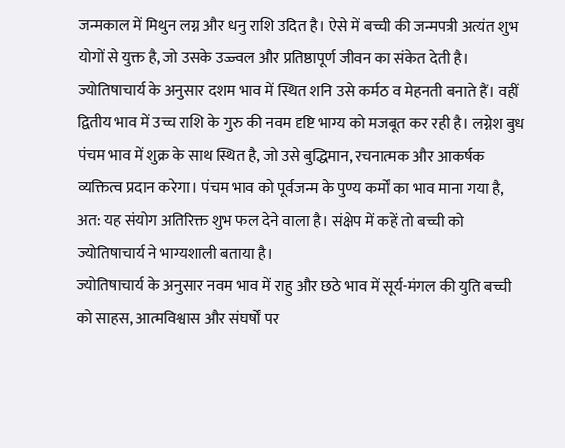जन्मकाल में मिथुन लग्न और धनु राशि उदित है। ऐसे में बच्ची की जन्मपत्री अत्यंत शुभ योगों से युक्त है, जो उसके उज्ज्वल और प्रतिष्ठापूर्ण जीवन का संकेत देती है।
ज्योतिषाचार्य के अनुसार दशम भाव में स्थित शनि उसे कर्मठ व मेहनती बनाते हैं। वहीं द्वितीय भाव में उच्च राशि के गुरु की नवम दृष्टि भाग्य को मजबूत कर रही है। लग्नेश बुध पंचम भाव में शुक्र के साथ स्थित है, जो उसे बुद्धिमान, रचनात्मक और आकर्षक व्यक्तित्व प्रदान करेगा। पंचम भाव को पूर्वजन्म के पुण्य कर्मों का भाव माना गया है, अत: यह संयोग अतिरिक्त शुभ फल देने वाला है। संक्षेप में कहें तो बच्ची को ज्योतिषाचार्य ने भाग्यशाली बताया है।
ज्योतिषाचार्य के अनुसार नवम भाव में राहु और छठे भाव में सूर्य-मंगल की युति बच्ची को साहस, आत्मविश्वास और संघर्षों पर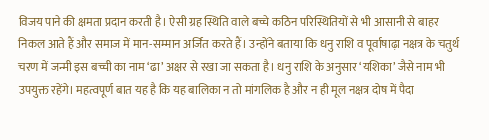विजय पाने की क्षमता प्रदान करती है। ऐसी ग्रह स्थिति वाले बच्चे कठिन परिस्थितियों से भी आसानी से बाहर निकल आते हैं और समाज में मान-सम्मान अर्जित करते हैं। उन्होंने बताया कि धनु राशि व पूर्वाषाढ़ा नक्षत्र के चतुर्थ चरण में जन्मी इस बच्ची का नाम ‘ढा’ अक्षर से रखा जा सकता है। धनु राशि के अनुसार ‘यशिका’ जैसे नाम भी उपयुक्त रहेंगे। महत्वपूर्ण बात यह है कि यह बालिका न तो मांगलिक है और न ही मूल नक्षत्र दोष में पैदा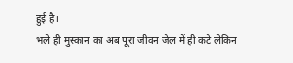हुई है।
भले ही मुस्कान का अब पूरा जीवन जेल में ही कटे लेकिन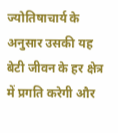ज्योतिषाचार्य के अनुसार उसकी यह बेटी जीवन के हर क्षेत्र में प्रगति करेगी और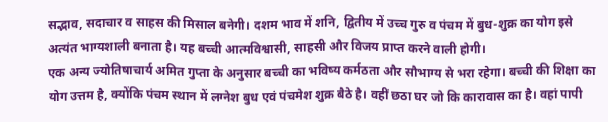सद्भाव, सदाचार व साहस की मिसाल बनेगी। दशम भाव में शनि, द्वितीय में उच्च गुरु व पंचम में बुध-शुक्र का योग इसे अत्यंत भाग्यशाली बनाता है। यह बच्ची आत्मविश्वासी, साहसी और विजय प्राप्त करने वाली होगी।
एक अन्य ज्योतिषाचार्य अमित गुप्ता के अनुसार बच्ची का भविष्य कर्मठता और सौभाग्य से भरा रहेगा। बच्ची की शिक्षा का योग उत्तम है, क्योंकि पंचम स्थान में लग्नेश बुध एवं पंचमेश शुक्र बैठे है। वहीं छठा घर जो कि कारावास का है। वहां पापी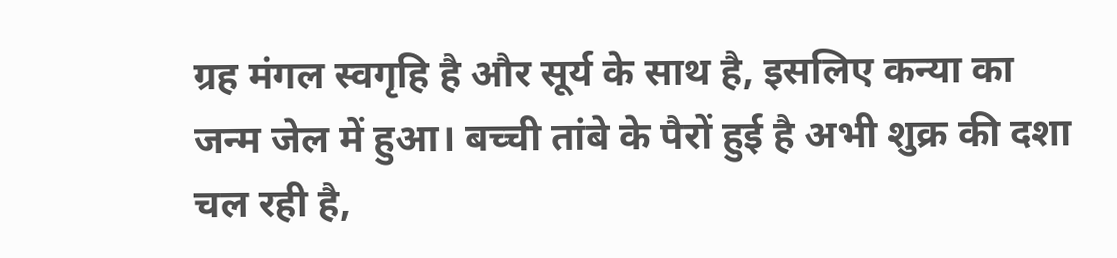ग्रह मंगल स्वगृहि है और सूर्य के साथ है, इसलिए कन्या का जन्म जेल में हुआ। बच्ची तांबे के पैरों हुई है अभी शुक्र की दशा चल रही है,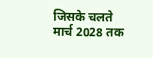जिसके चलते मार्च 2028 तक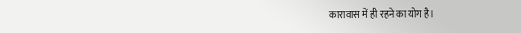कारावास में ही रहने का योग है।